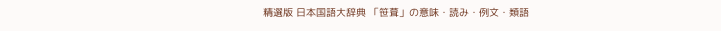精選版 日本国語大辞典 「笹葺」の意味・読み・例文・類語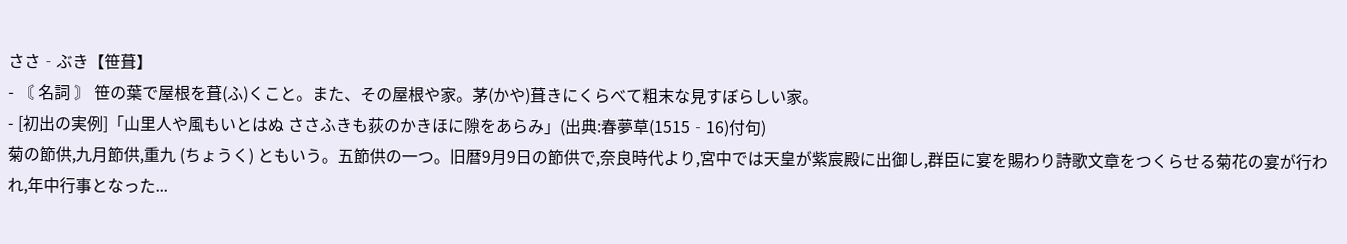ささ‐ぶき【笹葺】
- 〘 名詞 〙 笹の葉で屋根を葺(ふ)くこと。また、その屋根や家。茅(かや)葺きにくらべて粗末な見すぼらしい家。
- [初出の実例]「山里人や風もいとはぬ ささふきも荻のかきほに隙をあらみ」(出典:春夢草(1515‐16)付句)
菊の節供,九月節供,重九 (ちょうく) ともいう。五節供の一つ。旧暦9月9日の節供で,奈良時代より,宮中では天皇が紫宸殿に出御し,群臣に宴を賜わり詩歌文章をつくらせる菊花の宴が行われ,年中行事となった...